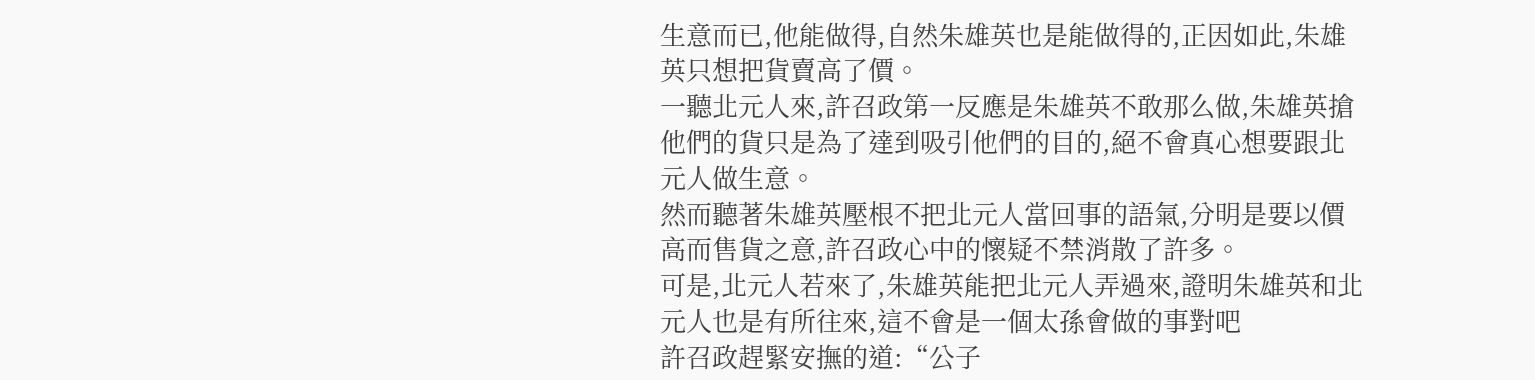生意而已,他能做得,自然朱雄英也是能做得的,正因如此,朱雄英只想把貨賣高了價。
一聽北元人來,許召政第一反應是朱雄英不敢那么做,朱雄英搶他們的貨只是為了達到吸引他們的目的,絕不會真心想要跟北元人做生意。
然而聽著朱雄英壓根不把北元人當回事的語氣,分明是要以價高而售貨之意,許召政心中的懷疑不禁消散了許多。
可是,北元人若來了,朱雄英能把北元人弄過來,證明朱雄英和北元人也是有所往來,這不會是一個太孫會做的事對吧
許召政趕緊安撫的道:“公子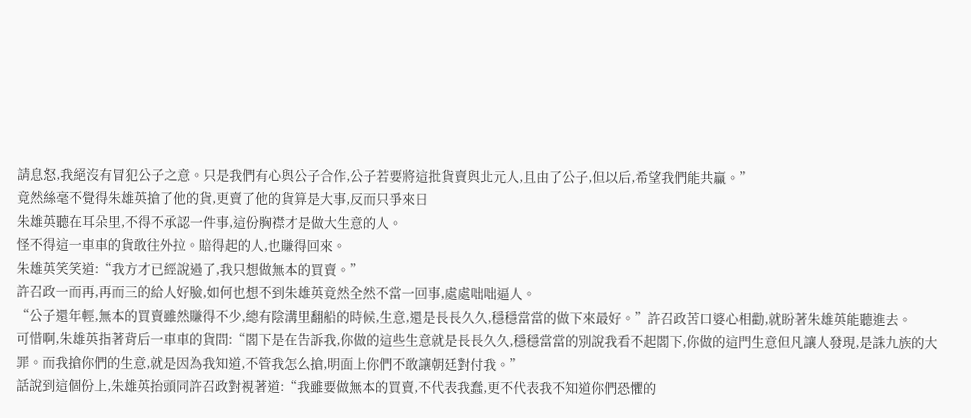請息怒,我絕沒有冒犯公子之意。只是我們有心與公子合作,公子若要將這批貨賣與北元人,且由了公子,但以后,希望我們能共贏。”
竟然絲毫不覺得朱雄英搶了他的貨,更賣了他的貨算是大事,反而只爭來日
朱雄英聽在耳朵里,不得不承認一件事,這份胸襟才是做大生意的人。
怪不得這一車車的貨敢往外拉。賠得起的人,也賺得回來。
朱雄英笑笑道:“我方才已經說過了,我只想做無本的買賣。”
許召政一而再,再而三的給人好臉,如何也想不到朱雄英竟然全然不當一回事,處處咄咄逼人。
“公子還年輕,無本的買賣雖然賺得不少,總有陰溝里翻船的時候,生意,還是長長久久,穩穩當當的做下來最好。”許召政苦口婆心相勸,就盼著朱雄英能聽進去。
可惜啊,朱雄英指著背后一車車的貨問:“閣下是在告訴我,你做的這些生意就是長長久久,穩穩當當的別說我看不起閣下,你做的這門生意但凡讓人發現,是誅九族的大罪。而我搶你們的生意,就是因為我知道,不管我怎么搶,明面上你們不敢讓朝廷對付我。”
話說到這個份上,朱雄英抬頭同許召政對視著道:“我雖要做無本的買賣,不代表我蠢,更不代表我不知道你們恐懼的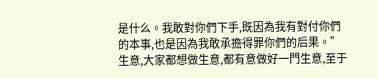是什么。我敢對你們下手,既因為我有對付你們的本事,也是因為我敢承擔得罪你們的后果。”
生意,大家都想做生意,都有意做好一門生意,至于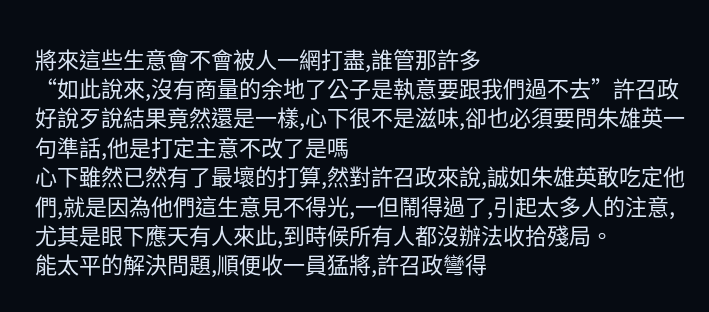將來這些生意會不會被人一網打盡,誰管那許多
“如此說來,沒有商量的余地了公子是執意要跟我們過不去”許召政好說歹說結果竟然還是一樣,心下很不是滋味,卻也必須要問朱雄英一句準話,他是打定主意不改了是嗎
心下雖然已然有了最壞的打算,然對許召政來說,誠如朱雄英敢吃定他們,就是因為他們這生意見不得光,一但鬧得過了,引起太多人的注意,尤其是眼下應天有人來此,到時候所有人都沒辦法收拾殘局。
能太平的解決問題,順便收一員猛將,許召政彎得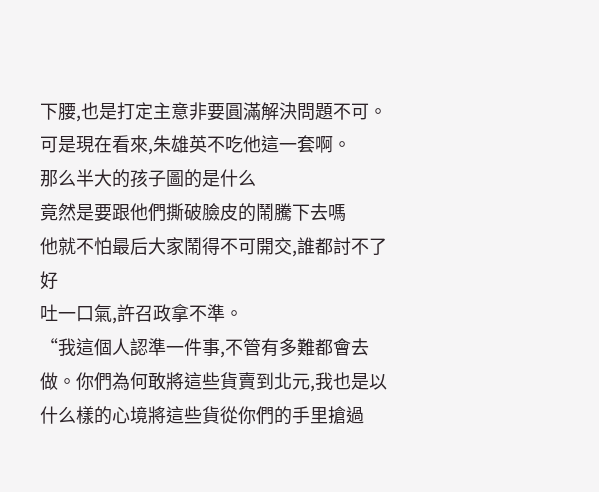下腰,也是打定主意非要圓滿解決問題不可。
可是現在看來,朱雄英不吃他這一套啊。
那么半大的孩子圖的是什么
竟然是要跟他們撕破臉皮的鬧騰下去嗎
他就不怕最后大家鬧得不可開交,誰都討不了好
吐一口氣,許召政拿不準。
“我這個人認準一件事,不管有多難都會去做。你們為何敢將這些貨賣到北元,我也是以什么樣的心境將這些貨從你們的手里搶過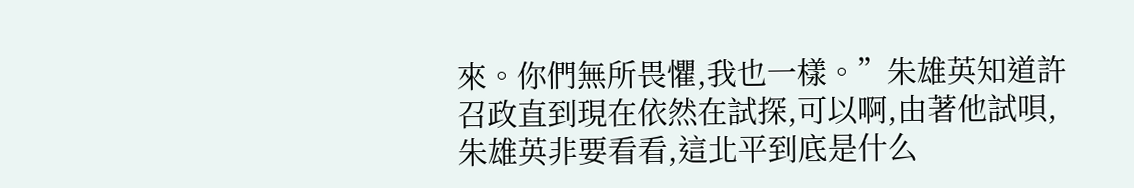來。你們無所畏懼,我也一樣。”朱雄英知道許召政直到現在依然在試探,可以啊,由著他試唄,朱雄英非要看看,這北平到底是什么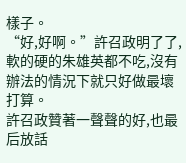樣子。
“好,好啊。”許召政明了了,軟的硬的朱雄英都不吃,沒有辦法的情況下就只好做最壞打算。
許召政贊著一聲聲的好,也最后放話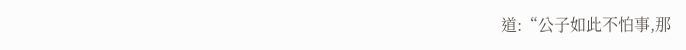道:“公子如此不怕事,那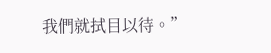我們就拭目以待。”